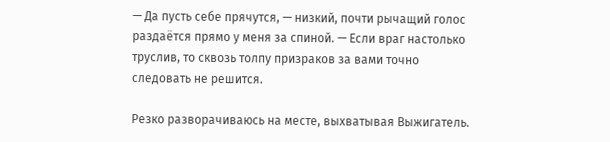— Да пусть себе прячутся, — низкий, почти рычащий голос раздаётся прямо у меня за спиной. — Если враг настолько труслив, то сквозь толпу призраков за вами точно следовать не решится.

Резко разворачиваюсь на месте, выхватывая Выжигатель.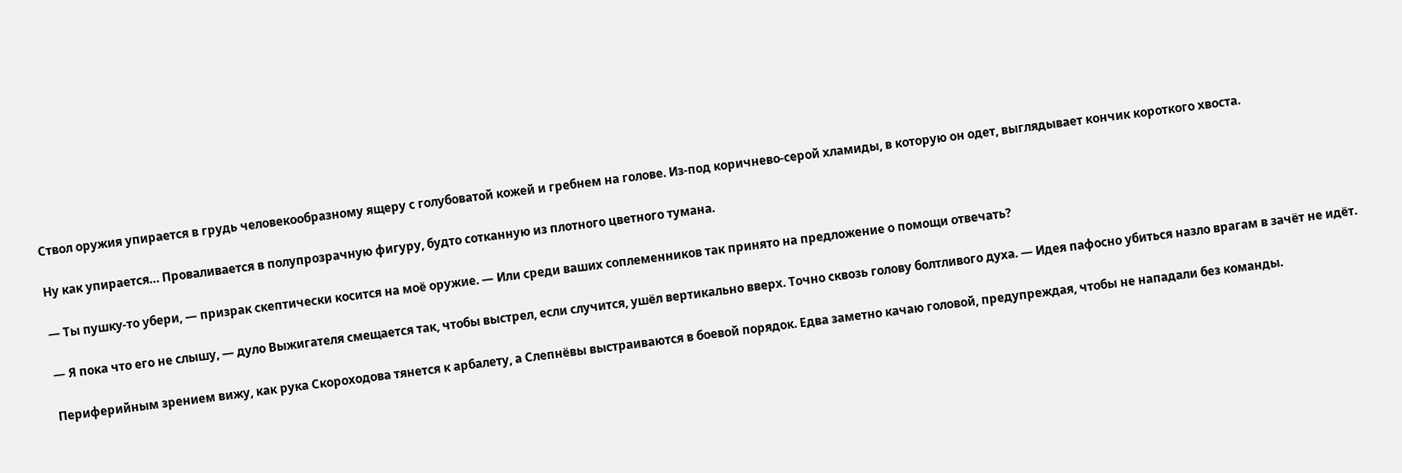Ствол оружия упирается в грудь человекообразному ящеру с голубоватой кожей и гребнем на голове. Из-под коричнево-серой хламиды, в которую он одет, выглядывает кончик короткого хвоста.

Ну как упирается… Проваливается в полупрозрачную фигуру, будто сотканную из плотного цветного тумана.

— Ты пушку-то убери, — призрак скептически косится на моё оружие. — Или среди ваших соплеменников так принято на предложение о помощи отвечать?

— Я пока что его не слышу, — дуло Выжигателя смещается так, чтобы выстрел, если случится, ушёл вертикально вверх. Точно сквозь голову болтливого духа. — Идея пафосно убиться назло врагам в зачёт не идёт.

Периферийным зрением вижу, как рука Скороходова тянется к арбалету, а Слепнёвы выстраиваются в боевой порядок. Едва заметно качаю головой, предупреждая, чтобы не нападали без команды.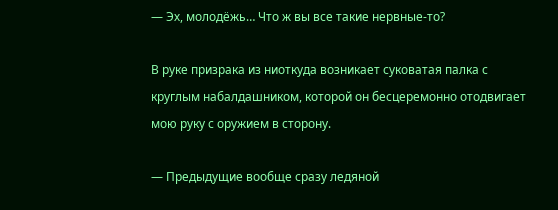— Эх, молодёжь… Что ж вы все такие нервные-то?

В руке призрака из ниоткуда возникает суковатая палка с круглым набалдашником, которой он бесцеремонно отодвигает мою руку с оружием в сторону.

— Предыдущие вообще сразу ледяной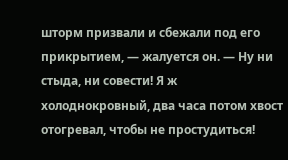шторм призвали и сбежали под его прикрытием, — жалуется он. — Ну ни стыда, ни совести! Я ж холоднокровный, два часа потом хвост отогревал, чтобы не простудиться!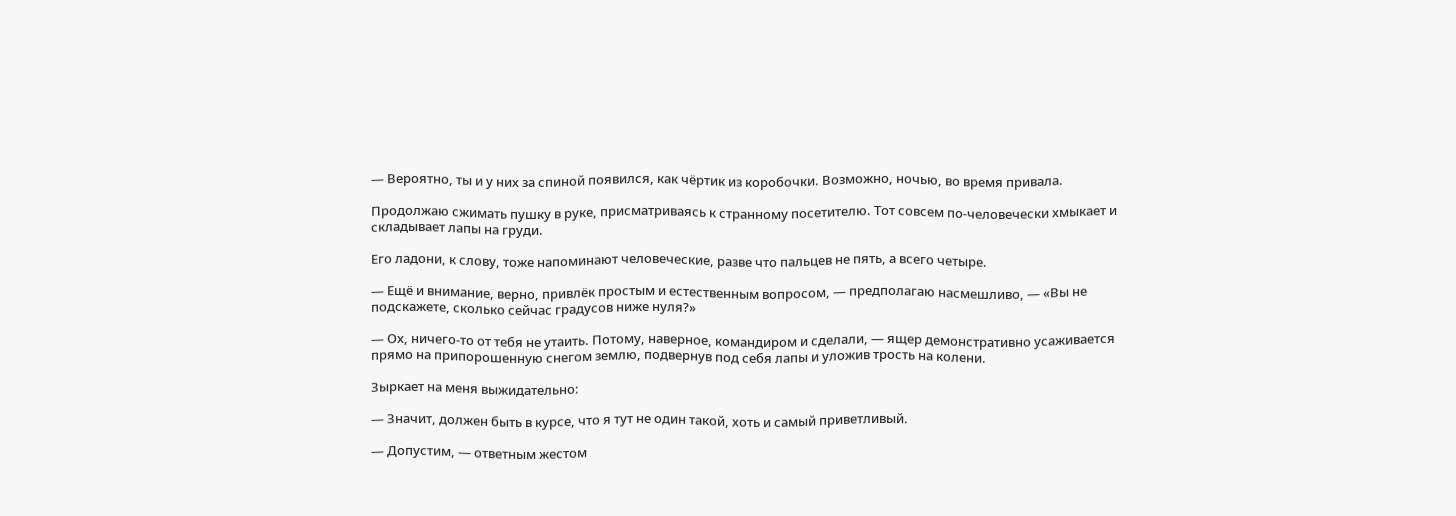— Вероятно, ты и у них за спиной появился, как чёртик из коробочки. Возможно, ночью, во время привала.

Продолжаю сжимать пушку в руке, присматриваясь к странному посетителю. Тот совсем по-человечески хмыкает и складывает лапы на груди.

Его ладони, к слову, тоже напоминают человеческие, разве что пальцев не пять, а всего четыре.

— Ещё и внимание, верно, привлёк простым и естественным вопросом, — предполагаю насмешливо, — «Вы не подскажете, сколько сейчас градусов ниже нуля?»

— Ох, ничего-то от тебя не утаить. Потому, наверное, командиром и сделали, — ящер демонстративно усаживается прямо на припорошенную снегом землю, подвернув под себя лапы и уложив трость на колени.

Зыркает на меня выжидательно:

— Значит, должен быть в курсе, что я тут не один такой, хоть и самый приветливый.

— Допустим, — ответным жестом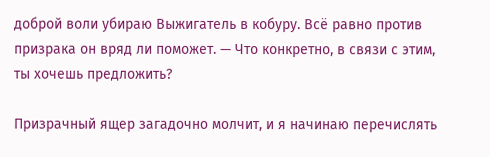доброй воли убираю Выжигатель в кобуру. Всё равно против призрака он вряд ли поможет. — Что конкретно, в связи с этим, ты хочешь предложить?

Призрачный ящер загадочно молчит, и я начинаю перечислять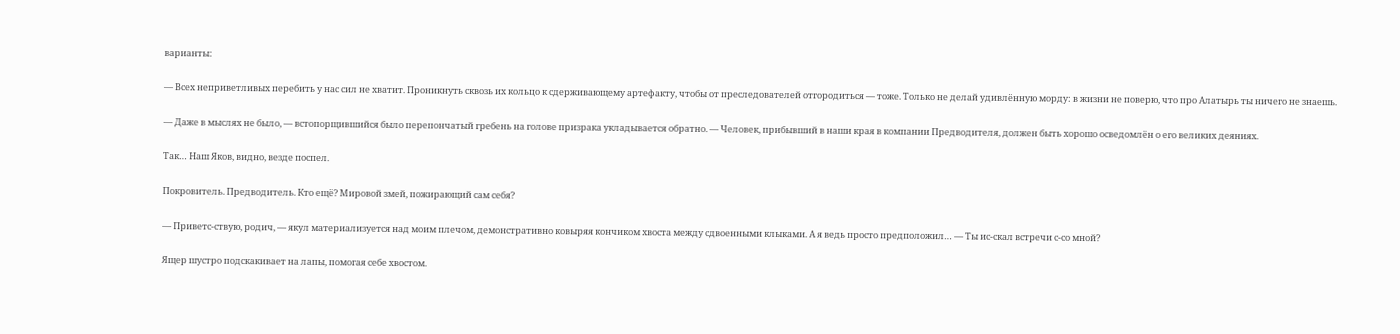варианты:

— Всех неприветливых перебить у нас сил не хватит. Проникнуть сквозь их кольцо к сдерживающему артефакту, чтобы от преследователей отгородиться — тоже. Только не делай удивлённую морду: в жизни не поверю, что про Алатырь ты ничего не знаешь.

— Даже в мыслях не было, — встопорщившийся было перепончатый гребень на голове призрака укладывается обратно. — Человек, прибывший в наши края в компании Предводителя, должен быть хорошо осведомлён о его великих деяниях.

Так… Наш Яков, видно, везде поспел.

Покровитель. Предводитель. Кто ещё? Мировой змей, пожирающий сам себя?

— Приветс-ствую, родич, — якул материализуется над моим плечом, демонстративно ковыряя кончиком хвоста между сдвоенными клыками. А я ведь просто предположил… — Ты ис-скал встречи с-со мной?

Ящер шустро подскакивает на лапы, помогая себе хвостом.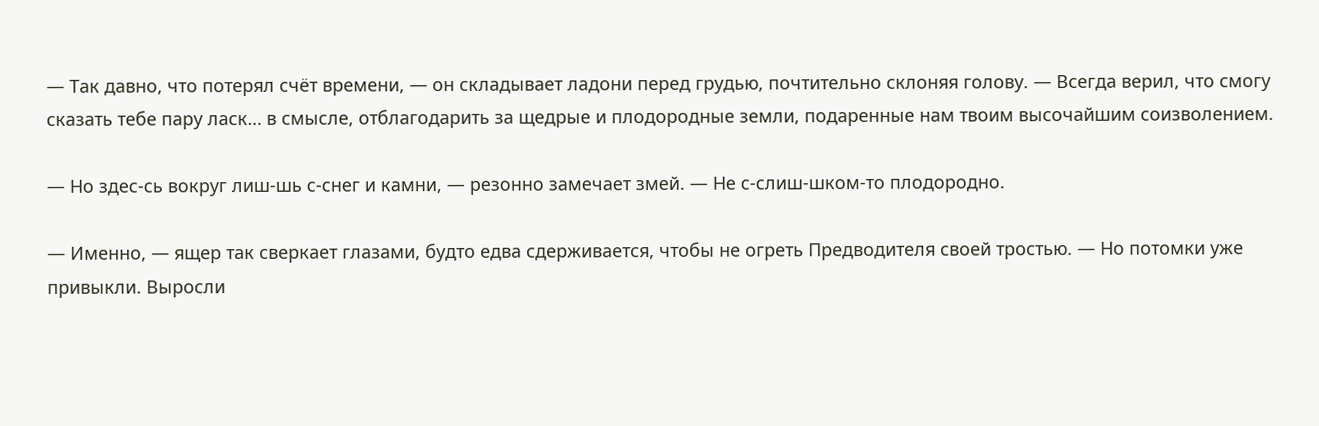— Так давно, что потерял счёт времени, — он складывает ладони перед грудью, почтительно склоняя голову. — Всегда верил, что смогу сказать тебе пару ласк… в смысле, отблагодарить за щедрые и плодородные земли, подаренные нам твоим высочайшим соизволением.

— Но здес-сь вокруг лиш-шь с-снег и камни, — резонно замечает змей. — Не с-слиш-шком-то плодородно.

— Именно, — ящер так сверкает глазами, будто едва сдерживается, чтобы не огреть Предводителя своей тростью. — Но потомки уже привыкли. Выросли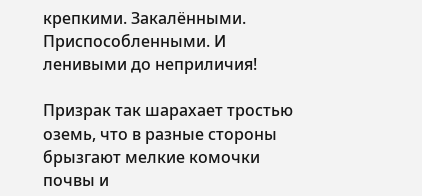крепкими. Закалёнными. Приспособленными. И ленивыми до неприличия!

Призрак так шарахает тростью оземь, что в разные стороны брызгают мелкие комочки почвы и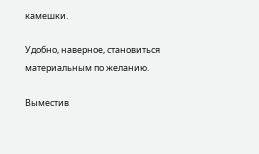камешки.

Удобно, наверное, становиться материальным по желанию.

Выместив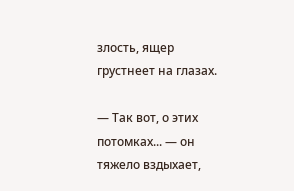злость, ящер грустнеет на глазах.

— Так вот, о этих потомках... — он тяжело вздыхает,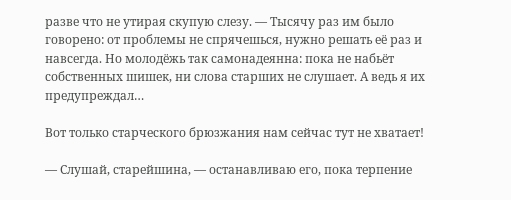разве что не утирая скупую слезу. — Тысячу раз им было говорено: от проблемы не спрячешься, нужно решать её раз и навсегда. Но молодёжь так самонадеянна: пока не набьёт собственных шишек, ни слова старших не слушает. А ведь я их предупреждал…

Вот только старческого брюзжания нам сейчас тут не хватает!

— Слушай, старейшина, — останавливаю его, пока терпение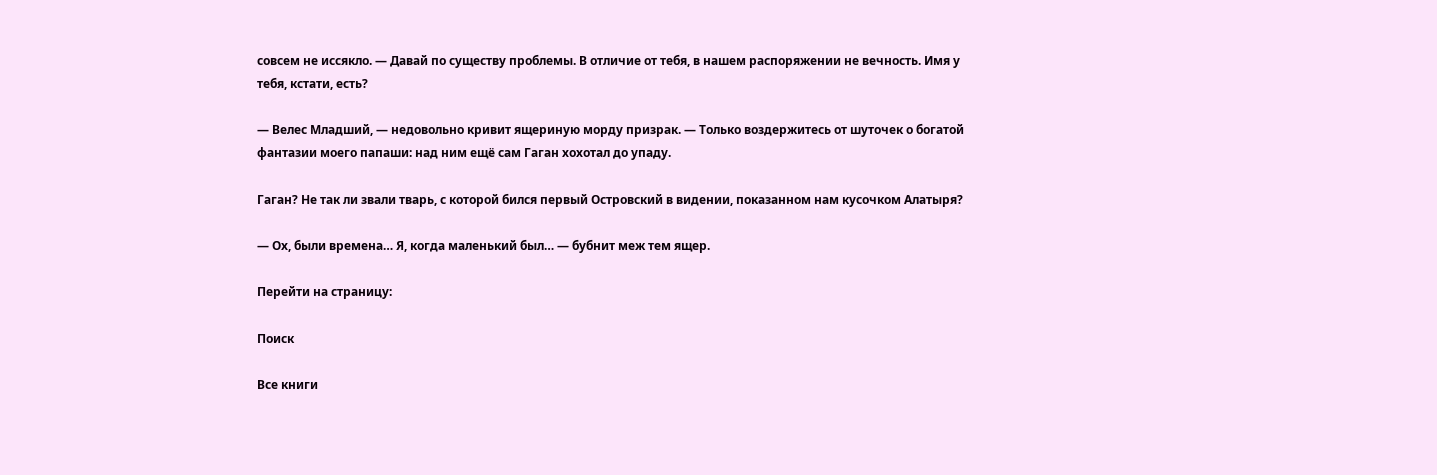совсем не иссякло. — Давай по существу проблемы. В отличие от тебя, в нашем распоряжении не вечность. Имя у тебя, кстати, есть?

— Велес Младший, — недовольно кривит ящериную морду призрак. — Только воздержитесь от шуточек о богатой фантазии моего папаши: над ним ещё сам Гаган хохотал до упаду.

Гаган? Не так ли звали тварь, с которой бился первый Островский в видении, показанном нам кусочком Алатыря?

— Ох, были времена… Я, когда маленький был… — бубнит меж тем ящер.

Перейти на страницу:

Поиск

Все книги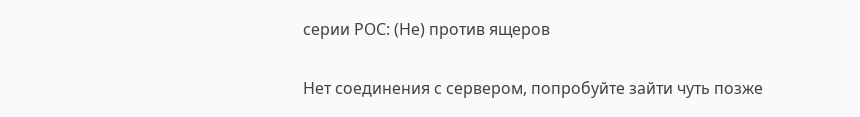серии РОС: (Не) против ящеров

Нет соединения с сервером, попробуйте зайти чуть позже